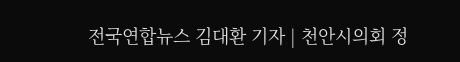전국연합뉴스 김대환 기자 | 천안시의회 정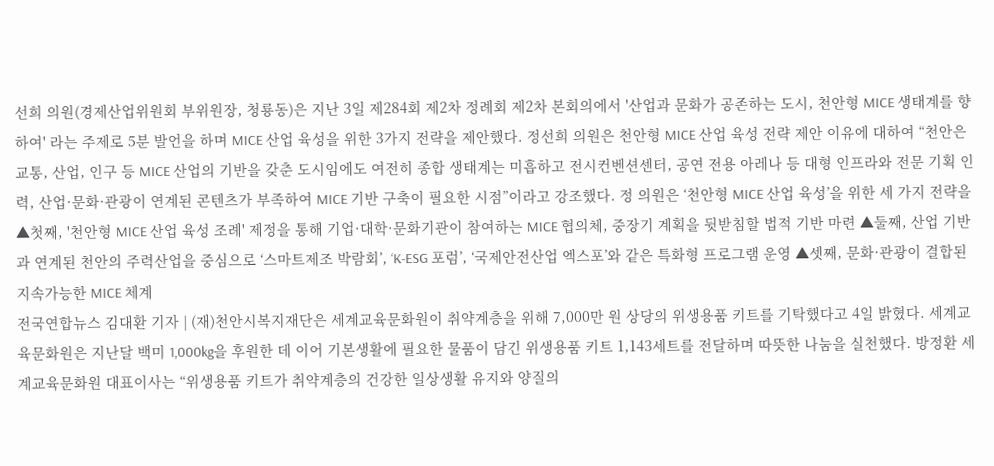선희 의원(경제산업위원회 부위원장, 청룡동)은 지난 3일 제284회 제2차 정례회 제2차 본회의에서 '산업과 문화가 공존하는 도시, 천안형 MICE 생태계를 향하여' 라는 주제로 5분 발언을 하며 MICE 산업 육성을 위한 3가지 전략을 제안했다. 정선희 의원은 천안형 MICE 산업 육성 전략 제안 이유에 대하여 “천안은 교통, 산업, 인구 등 MICE 산업의 기반을 갖춘 도시임에도 여전히 종합 생태계는 미흡하고 전시컨벤션센터, 공연 전용 아레나 등 대형 인프라와 전문 기획 인력, 산업·문화·관광이 연계된 콘텐츠가 부족하여 MICE 기반 구축이 필요한 시점”이라고 강조했다. 정 의원은 ‘천안형 MICE 산업 육성’을 위한 세 가지 전략을 ▲첫째, '천안형 MICE 산업 육성 조례' 제정을 통해 기업·대학·문화기관이 참여하는 MICE 협의체, 중장기 계획을 뒷받침할 법적 기반 마련 ▲둘째, 산업 기반과 연계된 천안의 주력산업을 중심으로 ‘스마트제조 박람회’, ‘K-ESG 포럼’, ‘국제안전산업 엑스포’와 같은 특화형 프로그램 운영 ▲셋째, 문화·관광이 결합된 지속가능한 MICE 체계
전국연합뉴스 김대환 기자 | (재)천안시복지재단은 세계교육문화원이 취약계층을 위해 7,000만 원 상당의 위생용품 키트를 기탁했다고 4일 밝혔다. 세계교육문화원은 지난달 백미 1,000kg을 후원한 데 이어 기본생활에 필요한 물품이 담긴 위생용품 키트 1,143세트를 전달하며 따뜻한 나눔을 실천했다. 방정환 세계교육문화원 대표이사는 “위생용품 키트가 취약계층의 건강한 일상생활 유지와 양질의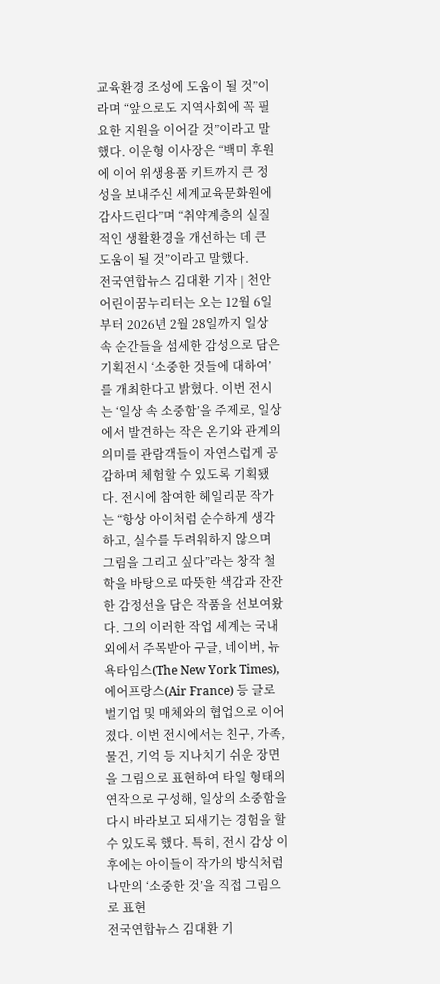교육환경 조성에 도움이 될 것”이라며 “앞으로도 지역사회에 꼭 필요한 지원을 이어갈 것”이라고 말했다. 이운형 이사장은 “백미 후원에 이어 위생용품 키트까지 큰 정성을 보내주신 세계교육문화원에 감사드린다”며 “취약계층의 실질적인 생활환경을 개선하는 데 큰 도움이 될 것”이라고 말했다.
전국연합뉴스 김대환 기자 | 천안어린이꿈누리터는 오는 12월 6일부터 2026년 2월 28일까지 일상 속 순간들을 섬세한 감성으로 담은 기획전시 ‘소중한 것들에 대하여’를 개최한다고 밝혔다. 이번 전시는 ‘일상 속 소중함’을 주제로, 일상에서 발견하는 작은 온기와 관계의 의미를 관람객들이 자연스럽게 공감하며 체험할 수 있도록 기획됐다. 전시에 참여한 헤일리문 작가는 “항상 아이처럼 순수하게 생각하고, 실수를 두려워하지 않으며 그림을 그리고 싶다”라는 창작 철학을 바탕으로 따뜻한 색감과 잔잔한 감정선을 담은 작품을 선보여왔다. 그의 이러한 작업 세계는 국내외에서 주목받아 구글, 네이버, 뉴욕타임스(The New York Times), 에어프랑스(Air France) 등 글로벌기업 및 매체와의 협업으로 이어졌다. 이번 전시에서는 친구, 가족, 물건, 기억 등 지나치기 쉬운 장면을 그림으로 표현하여 타일 형태의 연작으로 구성해, 일상의 소중함을 다시 바라보고 되새기는 경험을 할 수 있도록 했다. 특히, 전시 감상 이후에는 아이들이 작가의 방식처럼 나만의 ‘소중한 것’을 직접 그림으로 표현
전국연합뉴스 김대환 기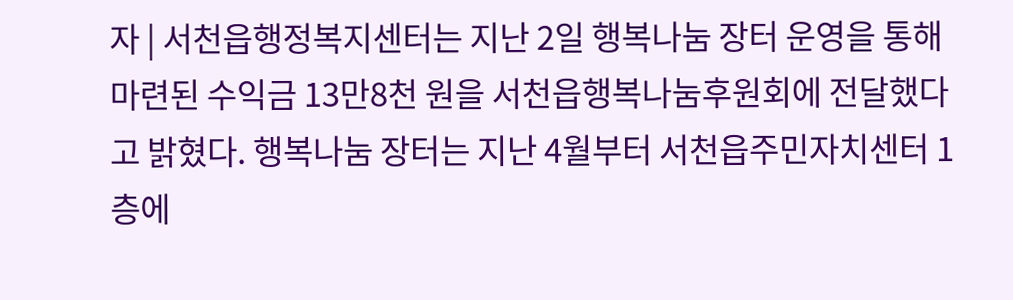자 | 서천읍행정복지센터는 지난 2일 행복나눔 장터 운영을 통해 마련된 수익금 13만8천 원을 서천읍행복나눔후원회에 전달했다고 밝혔다. 행복나눔 장터는 지난 4월부터 서천읍주민자치센터 1층에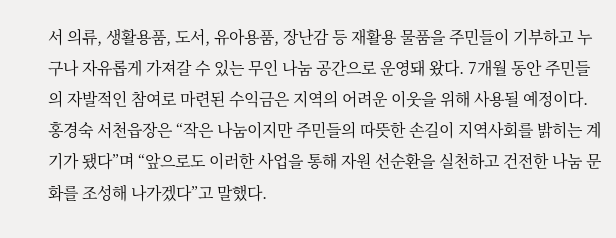서 의류, 생활용품, 도서, 유아용품, 장난감 등 재활용 물품을 주민들이 기부하고 누구나 자유롭게 가져갈 수 있는 무인 나눔 공간으로 운영돼 왔다. 7개월 동안 주민들의 자발적인 참여로 마련된 수익금은 지역의 어려운 이웃을 위해 사용될 예정이다. 홍경숙 서천읍장은 “작은 나눔이지만 주민들의 따뜻한 손길이 지역사회를 밝히는 계기가 됐다”며 “앞으로도 이러한 사업을 통해 자원 선순환을 실천하고 건전한 나눔 문화를 조성해 나가겠다”고 말했다.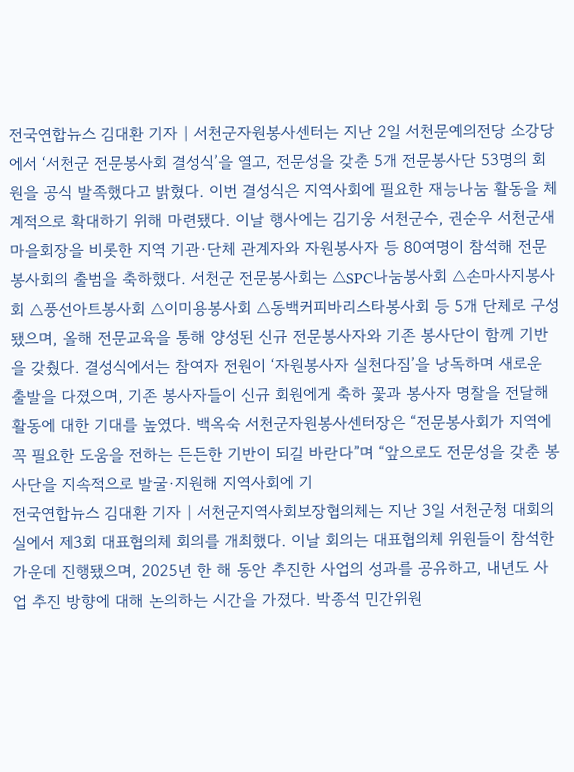전국연합뉴스 김대환 기자 | 서천군자원봉사센터는 지난 2일 서천문예의전당 소강당에서 ‘서천군 전문봉사회 결성식’을 열고, 전문성을 갖춘 5개 전문봉사단 53명의 회원을 공식 발족했다고 밝혔다. 이번 결성식은 지역사회에 필요한 재능나눔 활동을 체계적으로 확대하기 위해 마련됐다. 이날 행사에는 김기웅 서천군수, 권순우 서천군새마을회장을 비롯한 지역 기관·단체 관계자와 자원봉사자 등 80여명이 참석해 전문봉사회의 출범을 축하했다. 서천군 전문봉사회는 △SPC나눔봉사회 △손마사지봉사회 △풍선아트봉사회 △이미용봉사회 △동백커피바리스타봉사회 등 5개 단체로 구성됐으며, 올해 전문교육을 통해 양성된 신규 전문봉사자와 기존 봉사단이 함께 기반을 갖췄다. 결성식에서는 참여자 전원이 ‘자원봉사자 실천다짐’을 낭독하며 새로운 출발을 다졌으며, 기존 봉사자들이 신규 회원에게 축하 꽃과 봉사자 명찰을 전달해 활동에 대한 기대를 높였다. 백옥숙 서천군자원봉사센터장은 “전문봉사회가 지역에 꼭 필요한 도움을 전하는 든든한 기반이 되길 바란다”며 “앞으로도 전문성을 갖춘 봉사단을 지속적으로 발굴·지원해 지역사회에 기
전국연합뉴스 김대환 기자 | 서천군지역사회보장협의체는 지난 3일 서천군청 대회의실에서 제3회 대표협의체 회의를 개최했다. 이날 회의는 대표협의체 위원들이 참석한 가운데 진행됐으며, 2025년 한 해 동안 추진한 사업의 성과를 공유하고, 내년도 사업 추진 방향에 대해 논의하는 시간을 가졌다. 박종석 민간위원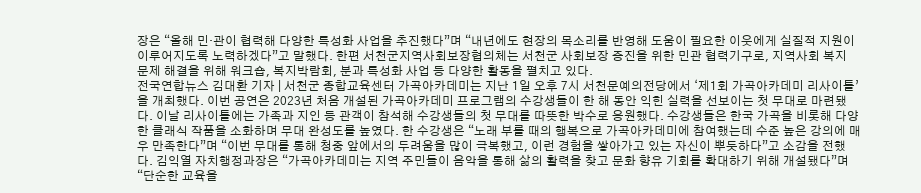장은 “올해 민·관이 협력해 다양한 특성화 사업을 추진했다”며 “내년에도 현장의 목소리를 반영해 도움이 필요한 이웃에게 실질적 지원이 이루어지도록 노력하겠다”고 말했다. 한편 서천군지역사회보장협의체는 서천군 사회보장 증진을 위한 민관 협력기구로, 지역사회 복지 문제 해결을 위해 워크숍, 복지박람회, 분과 특성화 사업 등 다양한 활동을 펼치고 있다.
전국연합뉴스 김대환 기자 | 서천군 종합교육센터 가곡아카데미는 지난 1일 오후 7시 서천문예의전당에서 ‘제1회 가곡아카데미 리사이틀’을 개최했다. 이번 공연은 2023년 처음 개설된 가곡아카데미 프로그램의 수강생들이 한 해 동안 익힌 실력을 선보이는 첫 무대로 마련됐다. 이날 리사이틀에는 가족과 지인 등 관객이 참석해 수강생들의 첫 무대를 따뜻한 박수로 응원했다. 수강생들은 한국 가곡을 비롯해 다양한 클래식 작품을 소화하며 무대 완성도를 높였다. 한 수강생은 “노래 부를 때의 행복으로 가곡아카데미에 참여했는데 수준 높은 강의에 매우 만족한다”며 “이번 무대를 통해 청중 앞에서의 두려움을 많이 극복했고, 이런 경험을 쌓아가고 있는 자신이 뿌듯하다”고 소감을 전했다. 김익열 자치행정과장은 “가곡아카데미는 지역 주민들이 음악을 통해 삶의 활력을 찾고 문화 향유 기회를 확대하기 위해 개설됐다”며 “단순한 교육을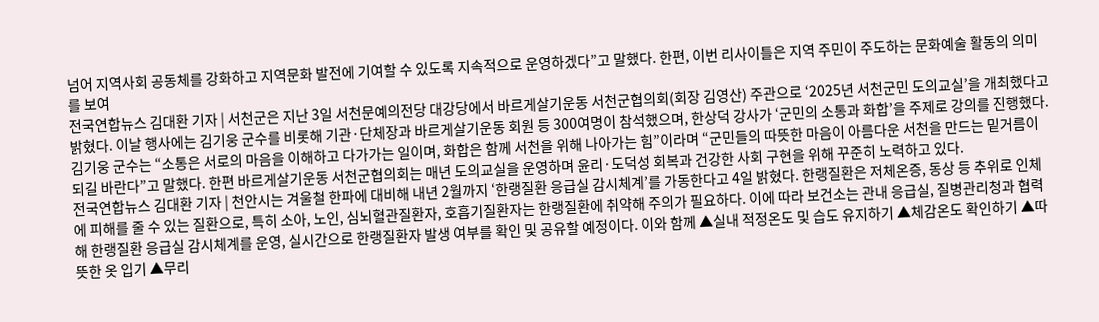넘어 지역사회 공동체를 강화하고 지역문화 발전에 기여할 수 있도록 지속적으로 운영하겠다”고 말했다. 한편, 이번 리사이틀은 지역 주민이 주도하는 문화예술 활동의 의미를 보여
전국연합뉴스 김대환 기자 | 서천군은 지난 3일 서천문예의전당 대강당에서 바르게살기운동 서천군협의회(회장 김영산) 주관으로 ‘2025년 서천군민 도의교실’을 개최했다고 밝혔다. 이날 행사에는 김기웅 군수를 비롯해 기관·단체장과 바르게살기운동 회원 등 300여명이 참석했으며, 한상덕 강사가 ‘군민의 소통과 화합’을 주제로 강의를 진행했다. 김기웅 군수는 “소통은 서로의 마음을 이해하고 다가가는 일이며, 화합은 함께 서천을 위해 나아가는 힘”이라며 “군민들의 따뜻한 마음이 아름다운 서천을 만드는 밑거름이 되길 바란다”고 말했다. 한편 바르게살기운동 서천군협의회는 매년 도의교실을 운영하며 윤리·도덕성 회복과 건강한 사회 구현을 위해 꾸준히 노력하고 있다.
전국연합뉴스 김대환 기자 | 천안시는 겨울철 한파에 대비해 내년 2월까지 ‘한랭질환 응급실 감시체계’를 가동한다고 4일 밝혔다. 한랭질환은 저체온증, 동상 등 추위로 인체에 피해를 줄 수 있는 질환으로, 특히 소아, 노인, 심뇌혈관질환자, 호흡기질환자는 한랭질환에 취약해 주의가 필요하다. 이에 따라 보건소는 관내 응급실, 질병관리청과 협력해 한랭질환 응급실 감시체계를 운영, 실시간으로 한랭질환자 발생 여부를 확인 및 공유할 예정이다. 이와 함께 ▲실내 적정온도 및 습도 유지하기 ▲체감온도 확인하기 ▲따뜻한 옷 입기 ▲무리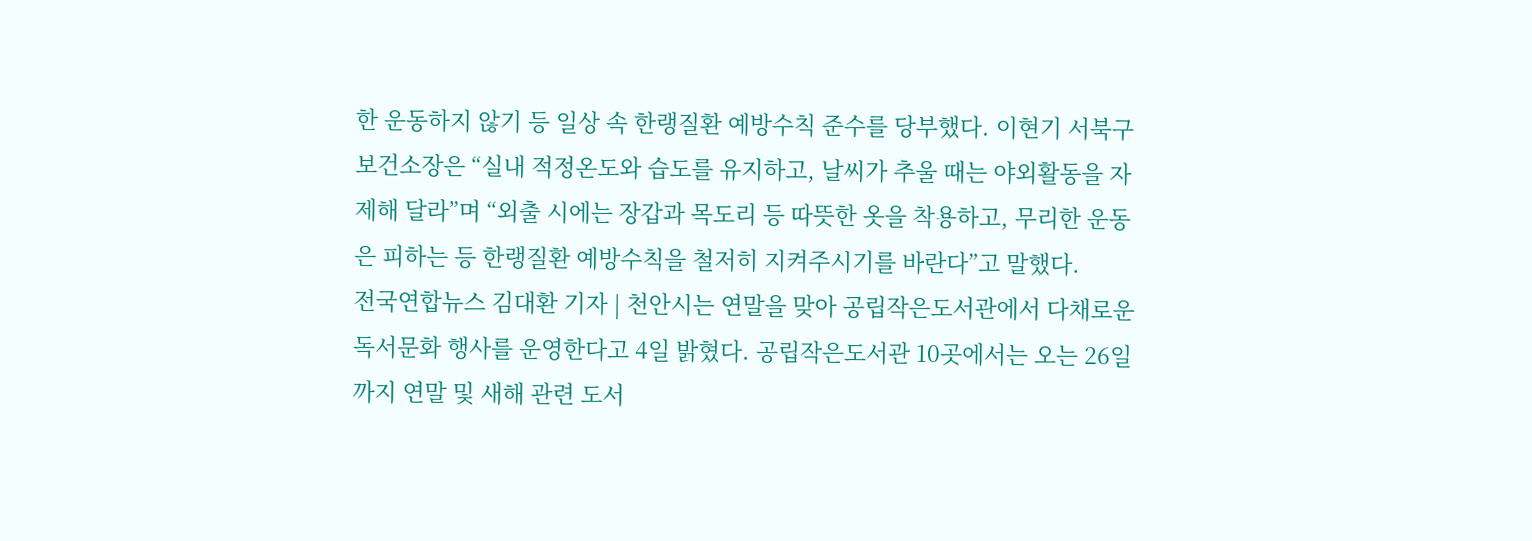한 운동하지 않기 등 일상 속 한랭질환 예방수칙 준수를 당부했다. 이현기 서북구보건소장은 “실내 적정온도와 습도를 유지하고, 날씨가 추울 때는 야외활동을 자제해 달라”며 “외출 시에는 장갑과 목도리 등 따뜻한 옷을 착용하고, 무리한 운동은 피하는 등 한랭질환 예방수칙을 철저히 지켜주시기를 바란다”고 말했다.
전국연합뉴스 김대환 기자 | 천안시는 연말을 맞아 공립작은도서관에서 다채로운 독서문화 행사를 운영한다고 4일 밝혔다. 공립작은도서관 10곳에서는 오는 26일까지 연말 및 새해 관련 도서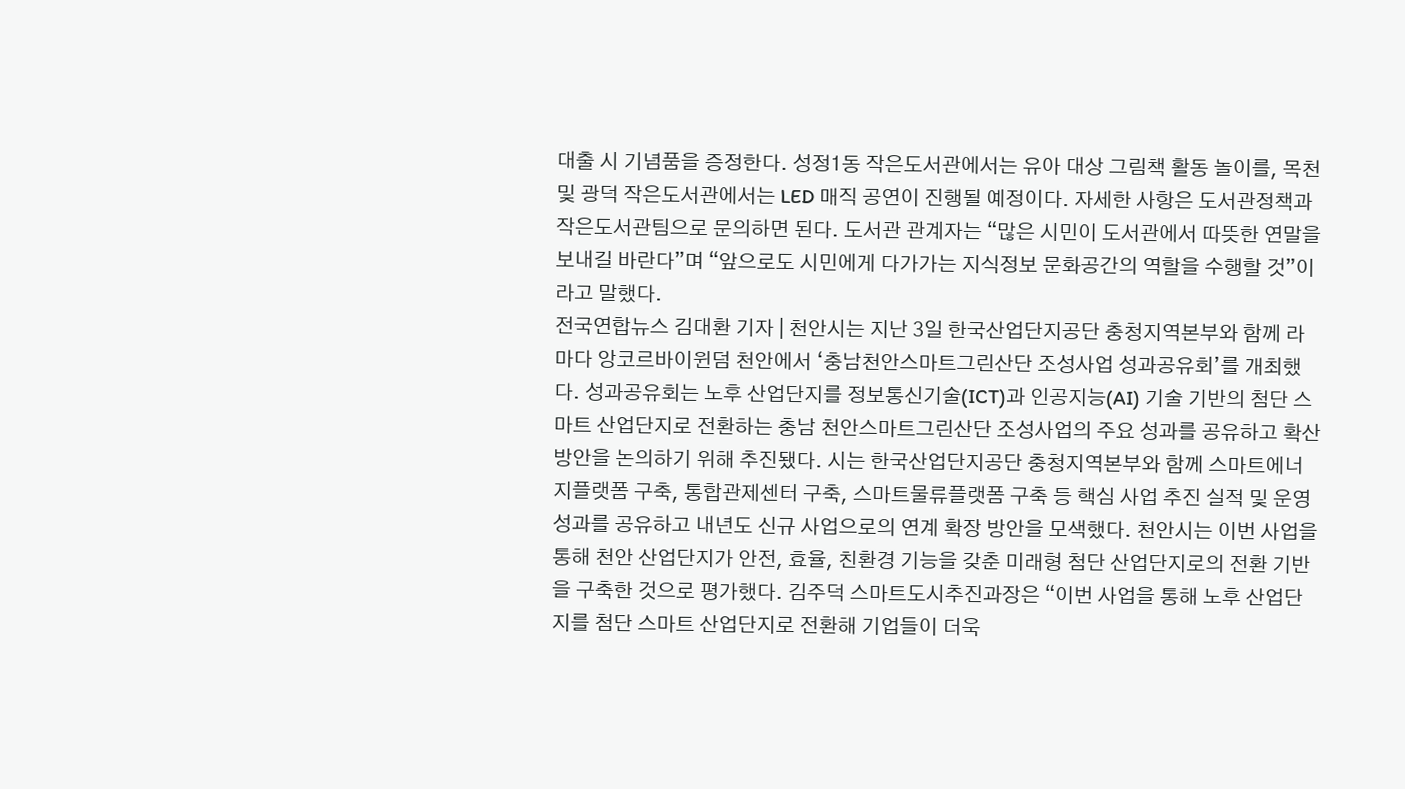대출 시 기념품을 증정한다. 성정1동 작은도서관에서는 유아 대상 그림책 활동 놀이를, 목천 및 광덕 작은도서관에서는 LED 매직 공연이 진행될 예정이다. 자세한 사항은 도서관정책과 작은도서관팀으로 문의하면 된다. 도서관 관계자는 “많은 시민이 도서관에서 따뜻한 연말을 보내길 바란다”며 “앞으로도 시민에게 다가가는 지식정보 문화공간의 역할을 수행할 것”이라고 말했다.
전국연합뉴스 김대환 기자 | 천안시는 지난 3일 한국산업단지공단 충청지역본부와 함께 라마다 앙코르바이윈덤 천안에서 ‘충남천안스마트그린산단 조성사업 성과공유회’를 개최했다. 성과공유회는 노후 산업단지를 정보통신기술(ICT)과 인공지능(AI) 기술 기반의 첨단 스마트 산업단지로 전환하는 충남 천안스마트그린산단 조성사업의 주요 성과를 공유하고 확산방안을 논의하기 위해 추진됐다. 시는 한국산업단지공단 충청지역본부와 함께 스마트에너지플랫폼 구축, 통합관제센터 구축, 스마트물류플랫폼 구축 등 핵심 사업 추진 실적 및 운영 성과를 공유하고 내년도 신규 사업으로의 연계 확장 방안을 모색했다. 천안시는 이번 사업을 통해 천안 산업단지가 안전, 효율, 친환경 기능을 갖춘 미래형 첨단 산업단지로의 전환 기반을 구축한 것으로 평가했다. 김주덕 스마트도시추진과장은 “이번 사업을 통해 노후 산업단지를 첨단 스마트 산업단지로 전환해 기업들이 더욱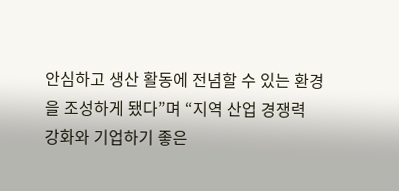안심하고 생산 활동에 전념할 수 있는 환경을 조성하게 됐다”며 “지역 산업 경쟁력 강화와 기업하기 좋은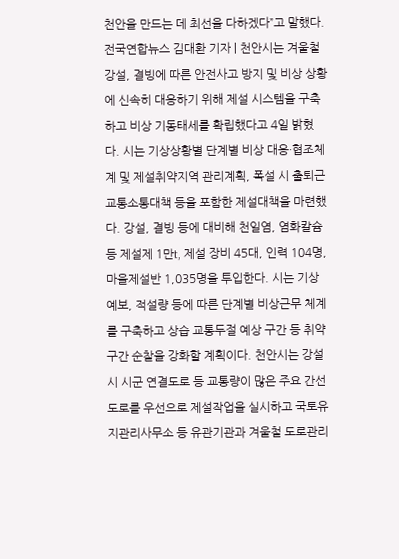천안을 만드는 데 최선을 다하겠다”고 말했다.
전국연합뉴스 김대환 기자 | 천안시는 겨울철 강설, 결빙에 따른 안전사고 방지 및 비상 상황에 신속히 대응하기 위해 제설 시스템을 구축하고 비상 기동태세를 확립했다고 4일 밝혔다. 시는 기상상황별 단계별 비상 대응·협조체계 및 제설취약지역 관리계획, 폭설 시 출퇴근 교통소통대책 등을 포함한 제설대책을 마련했다. 강설, 결빙 등에 대비해 천일염, 염화칼슘 등 제설제 1만t, 제설 장비 45대, 인력 104명, 마을제설반 1,035명을 투입한다. 시는 기상예보, 적설량 등에 따른 단계별 비상근무 체계를 구축하고 상습 교통두절 예상 구간 등 취약 구간 순찰을 강화할 계획이다. 천안시는 강설 시 시군 연결도로 등 교통량이 많은 주요 간선도로를 우선으로 제설작업을 실시하고 국토유지관리사무소 등 유관기관과 겨울철 도로관리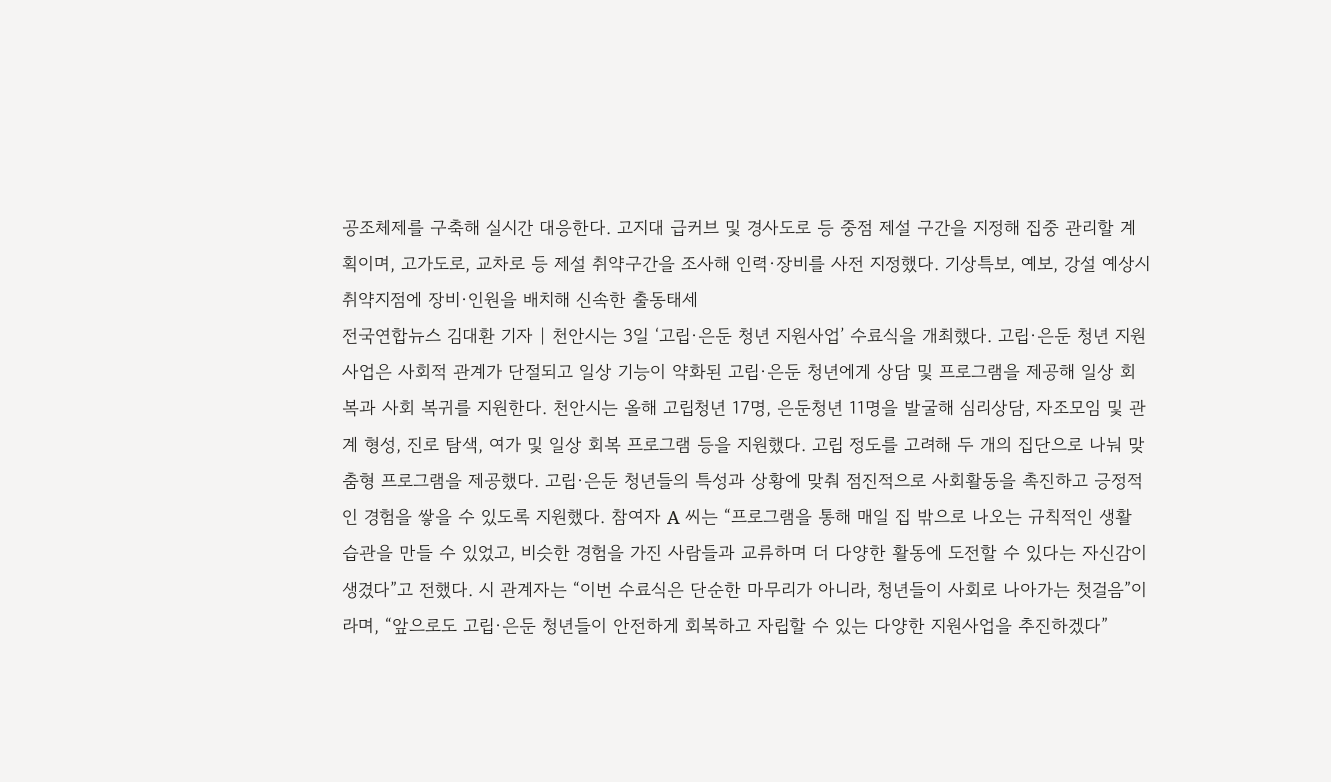공조체제를 구축해 실시간 대응한다. 고지대 급커브 및 경사도로 등 중점 제설 구간을 지정해 집중 관리할 계획이며, 고가도로, 교차로 등 제설 취약구간을 조사해 인력·장비를 사전 지정했다. 기상특보, 예보, 강설 예상시 취약지점에 장비·인원을 배치해 신속한 출동태세
전국연합뉴스 김대환 기자 | 천안시는 3일 ‘고립·은둔 청년 지원사업’ 수료식을 개최했다. 고립·은둔 청년 지원사업은 사회적 관계가 단절되고 일상 기능이 약화된 고립·은둔 청년에게 상담 및 프로그램을 제공해 일상 회복과 사회 복귀를 지원한다. 천안시는 올해 고립청년 17명, 은둔청년 11명을 발굴해 심리상담, 자조모임 및 관계 형성, 진로 탐색, 여가 및 일상 회복 프로그램 등을 지원했다. 고립 정도를 고려해 두 개의 집단으로 나눠 맞춤형 프로그램을 제공했다. 고립·은둔 청년들의 특성과 상황에 맞춰 점진적으로 사회활동을 촉진하고 긍정적인 경험을 쌓을 수 있도록 지원했다. 참여자 A 씨는 “프로그램을 통해 매일 집 밖으로 나오는 규칙적인 생활 습관을 만들 수 있었고, 비슷한 경험을 가진 사람들과 교류하며 더 다양한 활동에 도전할 수 있다는 자신감이 생겼다”고 전했다. 시 관계자는 “이번 수료식은 단순한 마무리가 아니라, 청년들이 사회로 나아가는 첫걸음”이라며, “앞으로도 고립·은둔 청년들이 안전하게 회복하고 자립할 수 있는 다양한 지원사업을 추진하겠다”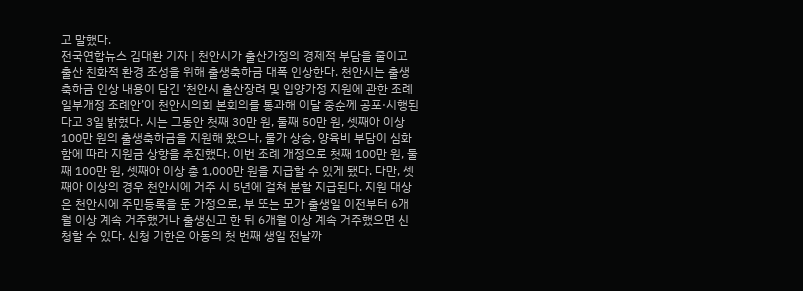고 말했다.
전국연합뉴스 김대환 기자 | 천안시가 출산가정의 경제적 부담을 줄이고 출산 친화적 환경 조성을 위해 출생축하금 대폭 인상한다. 천안시는 출생축하금 인상 내용이 담긴 ‘천안시 출산장려 및 입양가정 지원에 관한 조례 일부개정 조례안’이 천안시의회 본회의를 통과해 이달 중순께 공포·시행된다고 3일 밝혔다. 시는 그동안 첫째 30만 원, 둘째 50만 원, 셋째아 이상 100만 원의 출생축하금을 지원해 왔으나, 물가 상승, 양육비 부담이 심화함에 따라 지원금 상향을 추진했다. 이번 조례 개정으로 첫째 100만 원, 둘째 100만 원, 셋째아 이상 총 1,000만 원을 지급할 수 있게 됐다. 다만, 셋째아 이상의 경우 천안시에 거주 시 5년에 걸쳐 분할 지급된다. 지원 대상은 천안시에 주민등록을 둔 가정으로, 부 또는 모가 출생일 이전부터 6개월 이상 계속 거주했거나 출생신고 한 뒤 6개월 이상 계속 거주했으면 신청할 수 있다. 신청 기한은 아동의 첫 번째 생일 전날까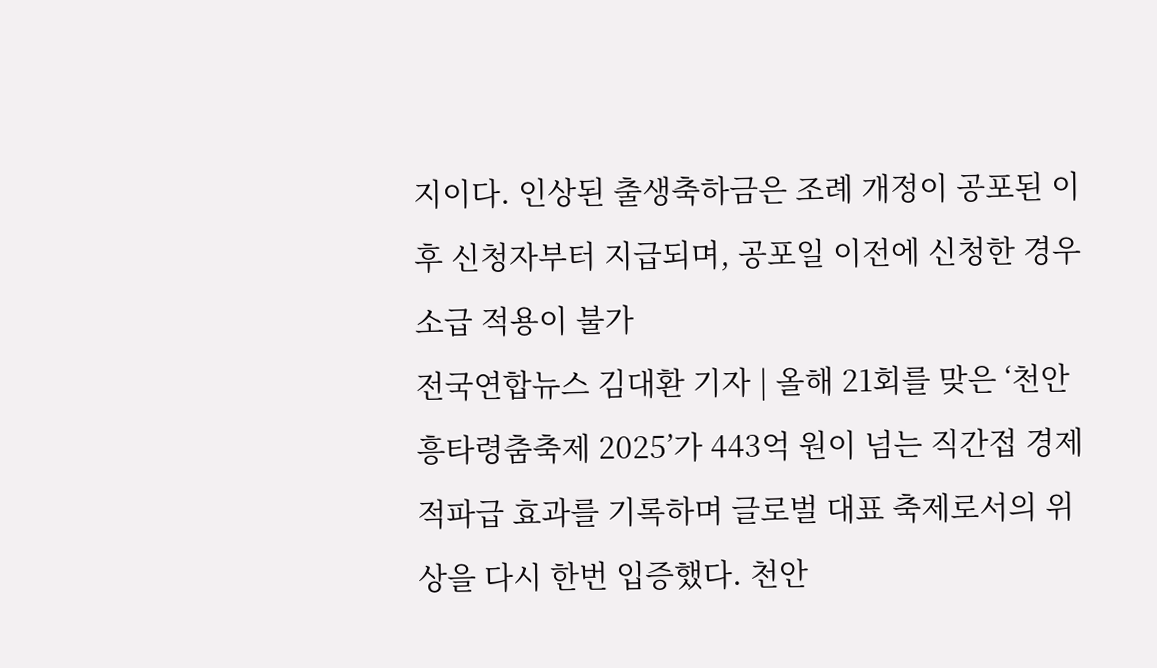지이다. 인상된 출생축하금은 조례 개정이 공포된 이후 신청자부터 지급되며, 공포일 이전에 신청한 경우 소급 적용이 불가
전국연합뉴스 김대환 기자 | 올해 21회를 맞은 ‘천안흥타령춤축제 2025’가 443억 원이 넘는 직간접 경제적파급 효과를 기록하며 글로벌 대표 축제로서의 위상을 다시 한번 입증했다. 천안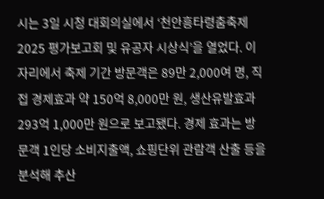시는 3일 시청 대회의실에서 ‘천안흥타령춤축제 2025 평가보고회 및 유공자 시상식’을 열었다. 이 자리에서 축제 기간 방문객은 89만 2,000여 명, 직접 경제효과 약 150억 8,000만 원, 생산유발효과 293억 1,000만 원으로 보고됐다. 경제 효과는 방문객 1인당 소비지출액, 쇼핑단위 관람객 산출 등을 분석해 추산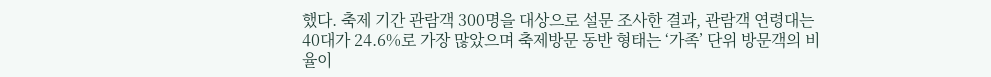했다. 축제 기간 관람객 300명을 대상으로 설문 조사한 결과, 관람객 연령대는 40대가 24.6%로 가장 많았으며 축제방문 동반 형태는 ‘가족’ 단위 방문객의 비율이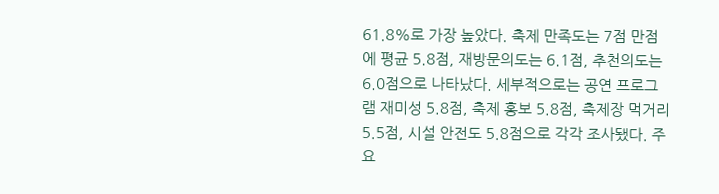61.8%로 가장 높았다. 축제 만족도는 7점 만점에 평균 5.8점, 재방문의도는 6.1점, 추천의도는 6.0점으로 나타났다. 세부적으로는 공연 프로그램 재미성 5.8점, 축제 홍보 5.8점, 축제장 먹거리 5.5점, 시설 안전도 5.8점으로 각각 조사됐다. 주요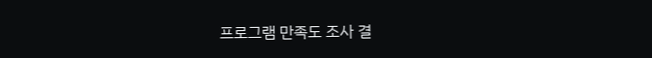프로그램 만족도 조사 결